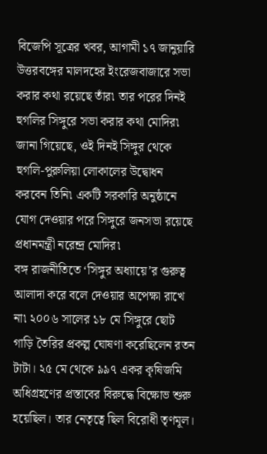বিজেপি সূত্রের খবর, আগামী ১৭ জানুয়ারি উত্তরবঙ্গের মালদহের ইংরেজবাজারে সভা করার কথা রয়েছে তাঁর৷ তার পরের দিনই হুগলির সিঙ্গুরে সভা করার কথা মোদির৷ জানা গিয়েছে, ওই দিনই সিঙ্গুর থেকে হুগলি-পুরুলিয়া লোকালের উদ্বোধন করবেন তিনি৷ একটি সরকারি অনুষ্ঠানে যোগ দেওয়ার পরে সিঙ্গুরে জনসভা রয়েছে প্রধানমন্ত্রী নরেন্দ্র মোদির৷
বঙ্গ রাজনীতিতে ‘সিঙ্গুর অধ্যায়ে’র গুরুত্ব আলাদা করে বলে দেওয়ার অপেক্ষা রাখে না৷ ২০০৬ সালের ১৮ মে সিঙ্গুরে ছোট গাড়ি তৈরির প্রকল্প ঘোষণা করেছিলেন রতন টাটা। ২৫ মে থেকে ৯৯৭ একর কৃষিজমি অধিগ্রহণের প্রস্তাবের বিরুদ্ধে বিক্ষোভ শুরু হয়েছিল। তার নেতৃত্বে ছিল বিরোধী তৃণমূল।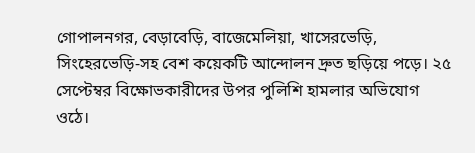গোপালনগর, বেড়াবেড়ি, বাজেমেলিয়া, খাসেরভেড়ি, সিংহেরভেড়ি-সহ বেশ কয়েকটি আন্দোলন দ্রুত ছড়িয়ে পড়ে। ২৫ সেপ্টেম্বর বিক্ষোভকারীদের উপর পুলিশি হামলার অভিযোগ ওঠে।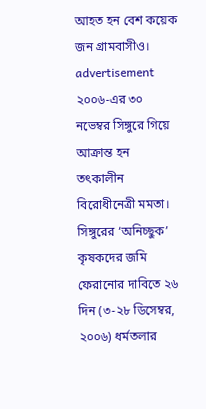আহত হন বেশ কয়েক জন গ্রামবাসীও।
advertisement
২০০৬-এর ৩০ নভেম্বর সিঙ্গুরে গিয়ে আক্রান্ত হন তৎকালীন বিরোধীনেত্রী মমতা। সিঙ্গুরের ‘অনিচ্ছুক’ কৃষকদের জমি ফেরানোর দাবিতে ২৬ দিন (৩-২৮ ডিসেম্বর, ২০০৬) ধর্মতলার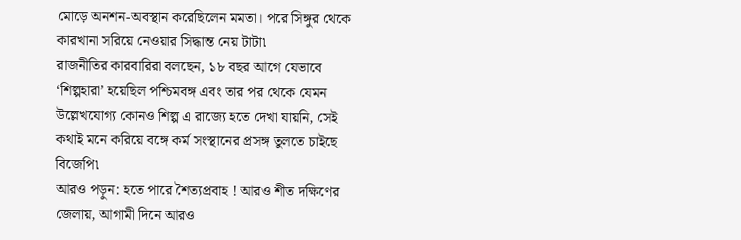মোড়ে অনশন-অবস্থান করেছিলেন মমতা। পরে সিঙ্গুর থেকে কারখানা সরিয়ে নেওয়ার সিদ্ধান্ত নেয় টাটা৷
রাজনীতির কারবারিরা বলছেন, ১৮ বছর আগে যেভাবে ‘শিল্পহারা’ হয়েছিল পশ্চিমবঙ্গ এবং তার পর থেকে যেমন উল্লেখযোগ্য কোনও শিল্প এ রাজ্যে হতে দেখা যায়নি, সেই কথাই মনে করিয়ে বঙ্গে কর্ম সংস্থানের প্রসঙ্গ তুলতে চাইছে বিজেপি৷
আরও পড়ুন: হতে পারে শৈত্যপ্রবাহ ! আরও শীত দক্ষিণের জেলায়, আগামী দিনে আরও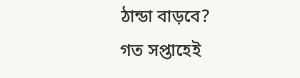ঠান্ডা বাড়বে?
গত সপ্তাহেই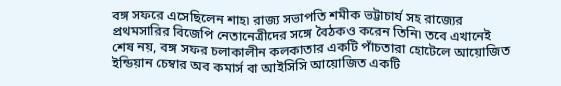বঙ্গ সফরে এসেছিলেন শাহ৷ রাজ্য সভাপতি শমীক ভট্টাচার্য সহ রাজ্যের প্রথমসারির বিজেপি নেতানেত্রীদের সঙ্গে বৈঠকও করেন তিনি৷ তবে এখানেই শেষ নয়, বঙ্গ সফর চলাকালীন কলকাতার একটি পাঁচতারা হোটেলে আয়োজিত ইন্ডিয়ান চেম্বার অব কমার্স বা আইসিসি আয়োজিত একটি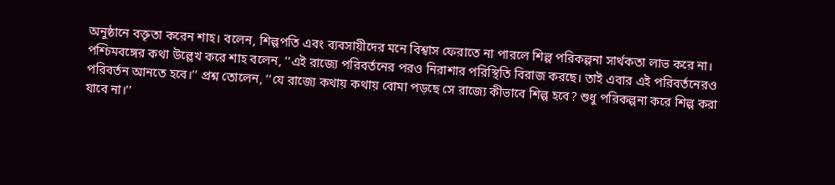অনুষ্ঠানে বক্তৃতা করেন শাহ। বলেন, শিল্পপতি এবং ব্যবসায়ীদের মনে বিশ্বাস ফেরাতে না পারলে শিল্প পরিকল্পনা সার্থকতা লাভ করে না।
পশ্চিমবঙ্গের কথা উল্লেখ করে শাহ বলেন, ‘‘এই রাজ্যে পরিবর্তনের পরও নিরাশার পরিস্থিতি বিরাজ করছে। তাই এবার এই পরিবর্তনেরও পরিবর্তন আনতে হবে।’’ প্রশ্ন তোলেন, ‘‘যে রাজ্যে কথায় কথায় বোমা পড়ছে সে রাজ্যে কীভাবে শিল্প হবে? শুধু পরিকল্পনা করে শিল্প করা যাবে না।’’